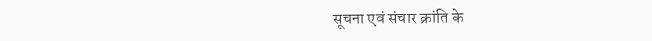सूचना एवं संचार क्रांति के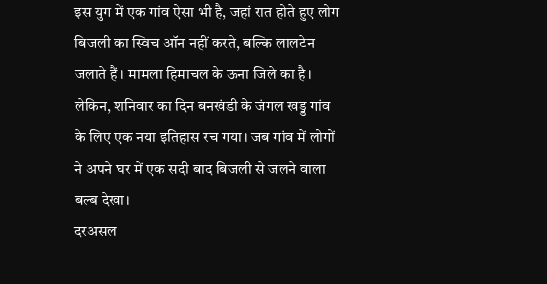इस युग में एक गांव ऐसा भी है, जहां रात होते हुए लोग बिजली का स्विच ऑन नहीं करते, बल्कि लालटेन जलाते हैं। मामला हिमाचल के ऊना जिले का है। लेकिन, शनिवार का दिन बनखंडी के जंगल खड्ड गांव के लिए एक नया इतिहास रच गया। जब गांव में लोगों ने अपने घर में एक सदी बाद बिजली से जलने वाला बल्ब देखा।
दरअसल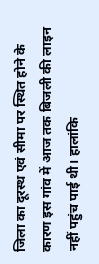जिला का दूरस्थ एवं सीमा पर स्थित होने के कारण इस गांव में आज तक बिजली की लाइन नहीं पहुंच पाई थी। हालांकि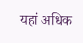यहां अधिक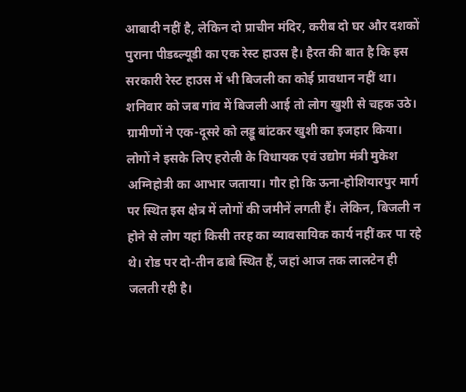आबादी नहीं है, लेकिन दो प्राचीन मंदिर, करीब दो घर और दशकों पुराना पीडब्ल्यूडी का एक रेस्ट हाउस है। हैरत की बात है कि इस सरकारी रेस्ट हाउस में भी बिजली का कोई प्रावधान नहीं था।
शनिवार को जब गांव में बिजली आई तो लोग खुशी से चहक उठे। ग्रामीणों ने एक-दूसरे को लड्डू बांटकर खुशी का इजहार किया। लोगों ने इसके लिए हरोली के विधायक एवं उद्योग मंत्री मुकेश अग्निहोत्री का आभार जताया। गौर हो कि ऊना-होशियारपुर मार्ग पर स्थित इस क्षेत्र में लोगों की जमीनें लगती हैं। लेकिन, बिजली न होने से लोग यहां किसी तरह का व्यावसायिक कार्य नहीं कर पा रहे थे। रोड पर दो-तीन ढाबे स्थित हैं, जहां आज तक लालटेन ही जलती रही है।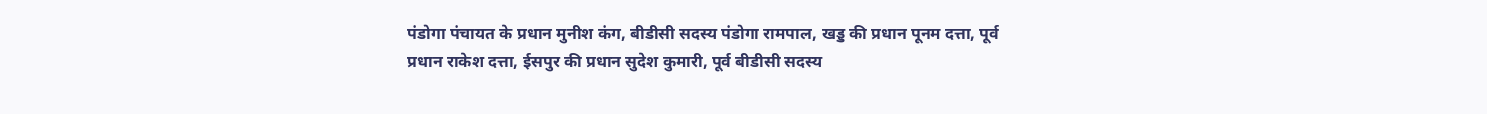पंडोगा पंचायत के प्रधान मुनीश कंग, बीडीसी सदस्य पंडोगा रामपाल, खड्ड की प्रधान पूनम दत्ता, पूर्व प्रधान राकेश दत्ता, ईसपुर की प्रधान सुदेश कुमारी, पूर्व बीडीसी सदस्य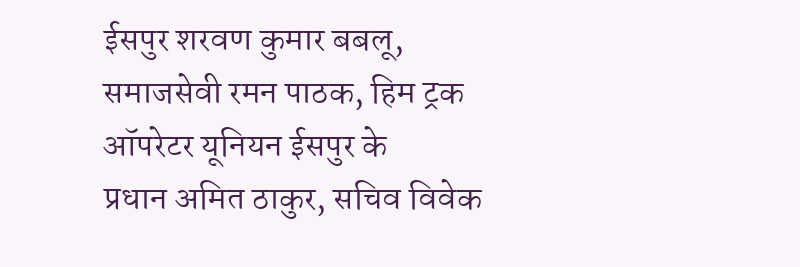ईसपुर शरवण कुमार बबलू, समाजसेवी रमन पाठक, हिम ट्रक ऑपरेटर यूनियन ईसपुर के
प्रधान अमित ठाकुर, सचिव विवेक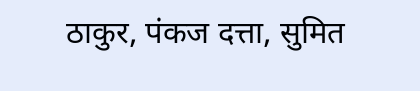ठाकुर, पंकज दत्ता, सुमित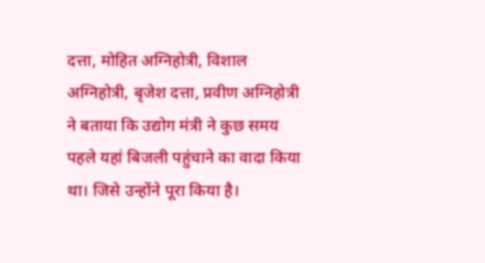दत्ता, मोहित अग्निहोत्री, विशाल अग्निहोत्री, बृजेश दत्ता, प्रवीण अग्निहोत्री ने बताया कि उद्योग मंत्री ने कुछ समय पहले यहां बिजली पहुंचाने का वादा किया था। जिसे उन्होंने पूरा किया है।